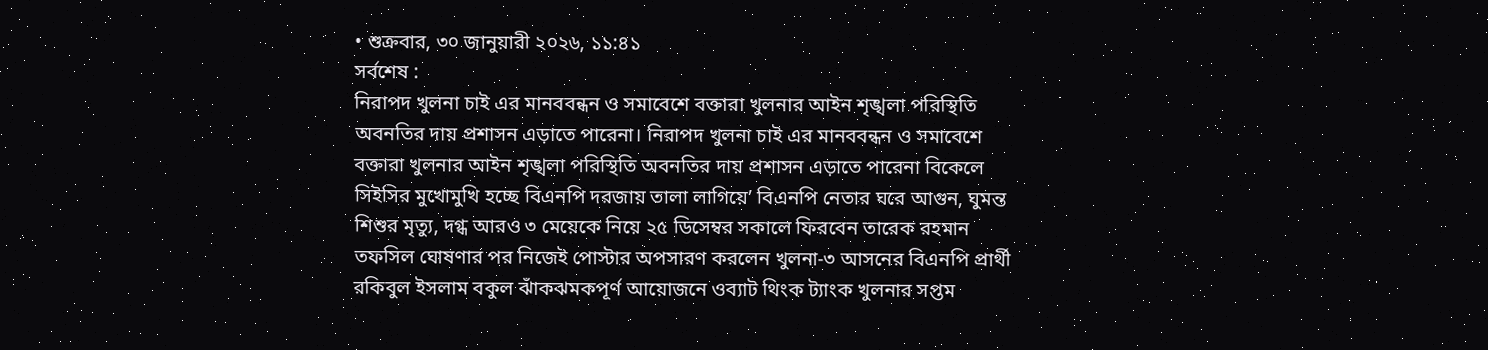• শুক্রবার, ৩০ জানুয়ারী ২০২৬, ১১:৪১
সর্বশেষ :
নিরাপদ খুলনা চাই এর মানববন্ধন ও সমাবেশে বক্তারা খুলনার আইন শৃঙ্খলা পরিস্থিতি অবনতির দায় প্রশাসন এড়াতে পারেনা। নিরাপদ খুলনা চাই এর মানববন্ধন ও সমাবেশে বক্তারা খুলনার আইন শৃঙ্খলা পরিস্থিতি অবনতির দায় প্রশাসন এড়াতে পারেনা বিকেলে সিইসির মুখোমুখি হচ্ছে বিএনপি দরজায় তালা লাগিয়ে’ বিএনপি নেতার ঘরে আগুন, ঘুমন্ত শিশুর মৃত্যু, দগ্ধ আরও ৩ মেয়েকে নিয়ে ২৫ ডিসেম্বর সকালে ফিরবেন তারেক রহমান তফসিল ঘোষণার পর নিজেই পোস্টার অপসারণ করলেন খুলনা-৩ আসনের বিএনপি প্রার্থী রকিবুল ইসলাম বকুল ঝাঁকঝমকপূর্ণ আয়োজনে ওব্যাট থিংক ট্যাংক খুলনার সপ্তম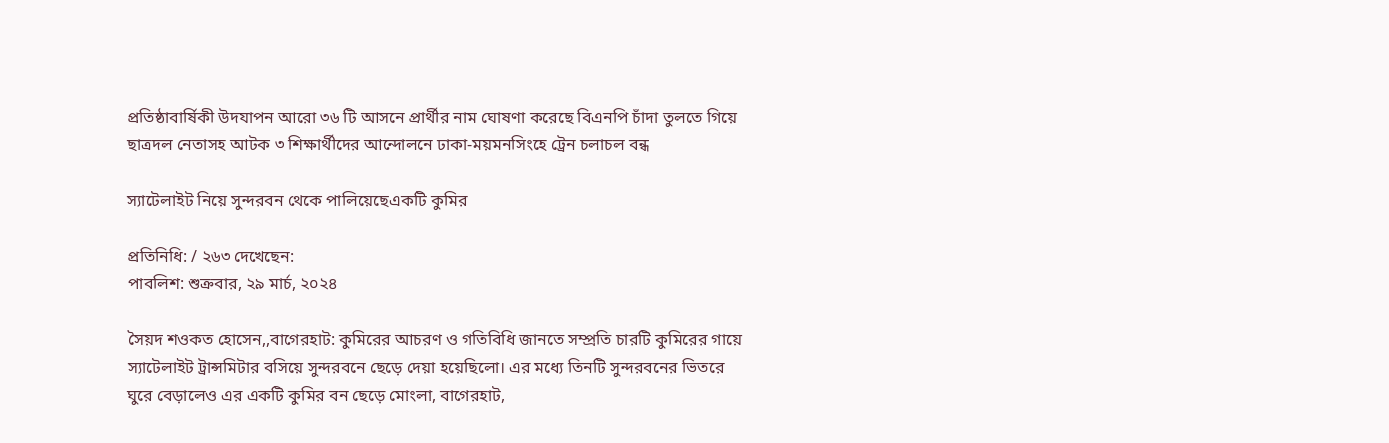প্রতিষ্ঠাবার্ষিকী উদযাপন আরো ৩৬ টি আসনে প্রার্থীর নাম ঘোষণা করেছে বিএনপি চাঁদা তুলতে গিয়ে ছাত্রদল নেতাসহ আটক ৩ শিক্ষার্থীদের আন্দোলনে ঢাকা-ময়মনসিংহে ট্রেন চলাচল বন্ধ

স্যাটেলাইট নিয়ে সুন্দরবন থেকে পালিয়েছেএকটি কুমির

প্রতিনিধি: / ২৬৩ দেখেছেন:
পাবলিশ: শুক্রবার, ২৯ মার্চ, ২০২৪

সৈয়দ শওকত হোসেন,,বাগেরহাট: কুমিরের আচরণ ও গতিবিধি জানতে সম্প্রতি চারটি কুমিরের গায়ে স্যাটেলাইট ট্রান্সমিটার বসিয়ে সুন্দরবনে ছেড়ে দেয়া হয়েছিলো। এর মধ্যে তিনটি সুন্দরবনের ভিতরে ঘুরে বেড়ালেও এর একটি কুমির বন ছেড়ে মোংলা, বাগেরহাট,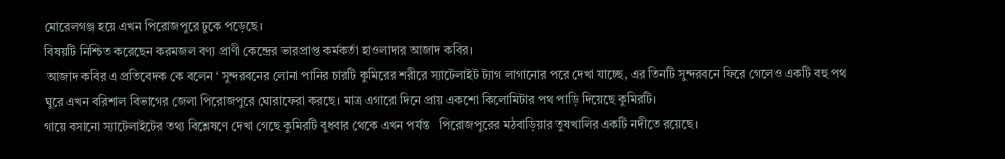মোরেলগঞ্জ হয়ে এখন পিরোজপুরে ঢুকে পড়েছে।
বিষয়টি নিশ্চিত করেছেন করমজল বণ্য প্রাণী কেন্দ্রের ভারপ্রাপ্ত কর্মকর্তা হাওলাদার আজাদ কবির।
 আজাদ কবির এ প্রতিবেদক কে বলেন ‘ সুন্দরবনের লোনা পানির চারটি কুমিরের শরীরে স্যাটেলাইট ট্যাগ লাগানোর পরে দেখা যাচ্ছে, এর তিনটি সুন্দরবনে ফিরে গেলেও একটি বহু পথ ঘুরে এখন বরিশাল বিভাগের জেলা পিরোজপুরে ঘোরাফেরা করছে। মাত্র এগারো দিনে প্রায় একশো কিলোমিটার পথ পাড়ি দিয়েছে কুমিরটি।
গায়ে বসানো স্যাটেলাইটের তথ্য বিশ্লেষণে দেখা গেছে কুমিরটি বুধবার থেকে এখন পর্যন্ত   পিরোজপুরের মঠবাড়িয়ার তুষখালির একটি নদীতে রয়েছে।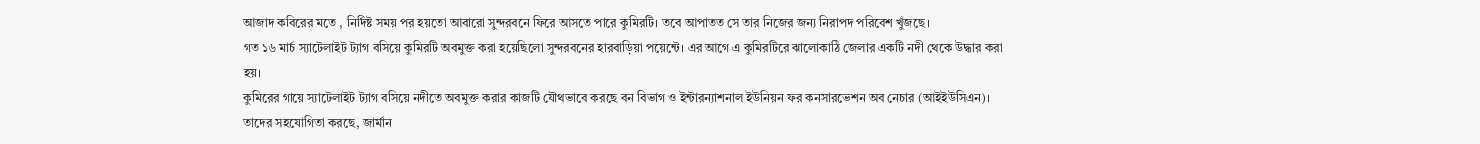আজাদ কবিরের মতে , নির্দিষ্ট সময় পর হয়তো আবারো সুন্দরবনে ফিরে আসতে পারে কুমিরটি। তবে আপাতত সে তার নিজের জন্য নিরাপদ পরিবেশ খুঁজছে।
গত ১৬ মার্চ স্যাটেলাইট ট্যাগ বসিয়ে কুমিরটি অবমুক্ত করা হয়েছিলো সুন্দরবনের হারবাড়িয়া পয়েন্টে। এর আগে এ কুমিরটিরে ঝালোকাঠি জেলার একটি নদী থেকে উদ্ধার করা হয়।
কুমিরের গায়ে স্যাটেলাইট ট্যাগ বসিয়ে নদীতে অবমুক্ত করার কাজটি যৌথভাবে করছে বন বিভাগ ও ইন্টারন্যাশনাল ইউনিয়ন ফর কনসারভেশন অব নেচার (আইইউসিএন)। তাদের সহযোগিতা করছে, জার্মান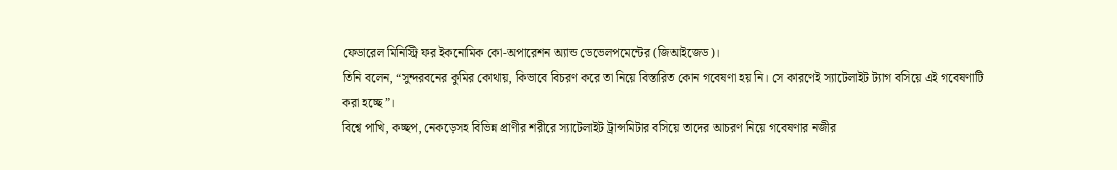ফেডারেল মিনিস্ট্রি ফর ইকনোমিক কো-অপারেশন অ্যান্ড ডেভেলপমেন্টের (জিআইজেড)।
তিনি বলেন, “সুন্দরবনের কুমির কোথায়, কিভাবে বিচরণ করে তা নিয়ে বিস্তারিত কোন গবেষণা হয় নি। সে কারণেই স্যাটেলাইট ট্যাগ বসিয়ে এই গবেষণাটি করা হচ্ছে”।
বিশ্বে পাখি, কচ্ছপ, নেকড়েসহ বিভিন্ন প্রাণীর শরীরে স্যাটেলাইট ট্রান্সমিটার বসিয়ে তাদের আচরণ নিয়ে গবেষণার নজীর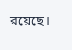রয়েছে।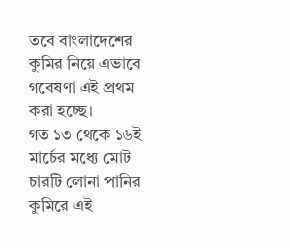তবে বাংলাদেশের কুমির নিয়ে এভাবে গবেষণা এই প্রথম করা হচ্ছে।
গত ১৩ থেকে ১৬ই মার্চের মধ্যে মোট চারটি লোনা পানির কুমিরে এই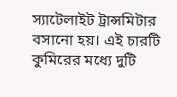স্যাটেলাইট ট্রান্সমিটার বসানো হয়। এই চারটি কুমিরের মধ্যে দুটি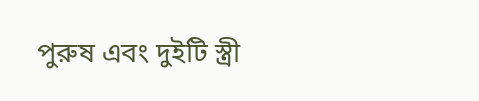পুরুষ এবং দুইটি স্ত্রী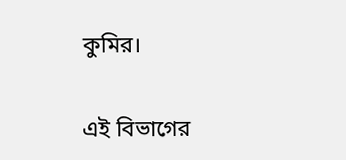কুমির।


এই বিভাগের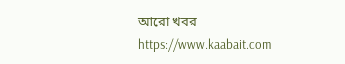আরো খবর
https://www.kaabait.com